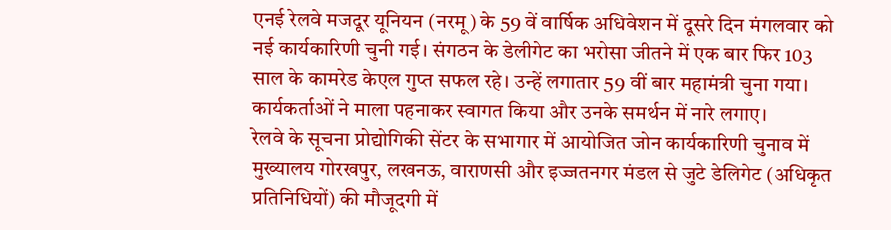एनई रेलवे मजदूर यूनियन (नरमू) के 59 वें वार्षिक अधिवेशन में दूसरे दिन मंगलवार को नई कार्यकारिणी चुनी गई। संगठन के डेलीगेट का भरोसा जीतने में एक बार फिर 103 साल के कामरेड केएल गुप्त सफल रहे। उन्हें लगातार 59 वीं बार महामंत्री चुना गया। कार्यकर्ताओं ने माला पहनाकर स्वागत किया और उनके समर्थन में नारे लगाए।
रेलवे के सूचना प्रोद्योगिकी सेंटर के सभागार में आयोजित जोन कार्यकारिणी चुनाव में मुख्यालय गोरखपुर, लखनऊ, वाराणसी और इज्जतनगर मंडल से जुटे डेलिगेट (अधिकृत प्रतिनिधियों) की मौजूदगी में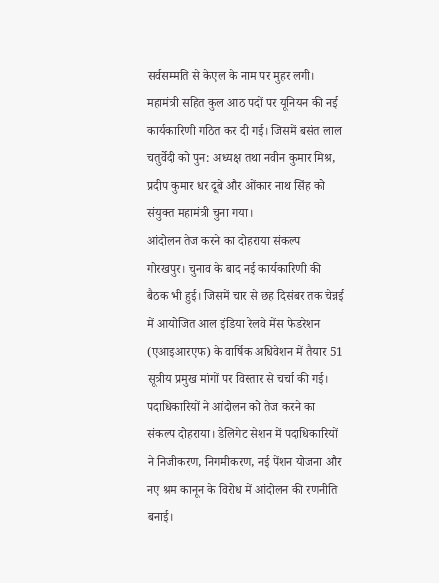सर्वसम्मति से केएल के नाम पर मुहर लगी। महामंत्री सहित कुल आठ पदों पर यूनियन की नई कार्यकारिणी गठित कर दी गई। जिसमें बसंत लाल चतुर्वेदी को पुन: अध्यक्ष तथा नवीन कुमार मिश्र, प्रदीप कुमार धर दूबे और ओंकार नाथ सिंह को संयुक्त महामंत्री चुना गया।
आंदोलन तेज करने का दोहराया संकल्प
गोरखपुर। चुनाव के बाद नई कार्यकारिणी की बैठक भी हुई। जिसमें चार से छह दिसंबर तक चेन्नई में आयोजित आल इंडिया रेलवे मेंस फेडरेशन (एआइआरएफ) के वार्षिक अधिवेशन में तैयार 51 सूत्रीय प्रमुख मांगों पर विस्तार से चर्चा की गई। पदाधिकारियों ने आंदोलन को तेज करने का संकल्प दोहराया। डेलिगेट सेशन में पदाधिकारियों ने निजीकरण, निगमीकरण, नई पेंशन योजना और नए श्रम कानून के विरोध में आंदोलन की रणनीति बनाई।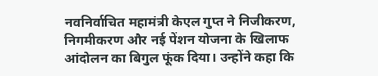नवनिर्वाचित महामंत्री केएल गुप्त ने निजीकरण, निगमीकरण और नई पेंशन योजना के खिलाफ आंदोलन का बिगुल फूंक दिया। उन्होंने कहा कि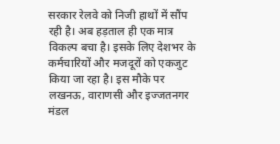सरकार रेलवे को निजी हाथों में सौंप रही है। अब हड़ताल ही एक मात्र विकल्प बचा है। इसके लिए देशभर के कर्मचारियों और मजदूरों को एकजुट किया जा रहा है। इस मौके पर लखनऊ, वाराणसी और इज्जतनगर मंडल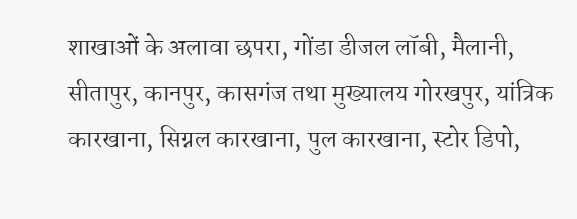शाखाओं के अलावा छपरा, गोंडा डीजल लॉबी, मैलानी, सीतापुर, कानपुर, कासगंज तथा मुख्यालय गोरखपुर, यांत्रिक कारखाना, सिग्नल कारखाना, पुल कारखाना, स्टोर डिपो,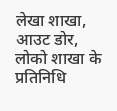लेखा शाखा, आउट डोर, लोको शाखा के प्रतिनिधि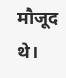मौजूद थे।